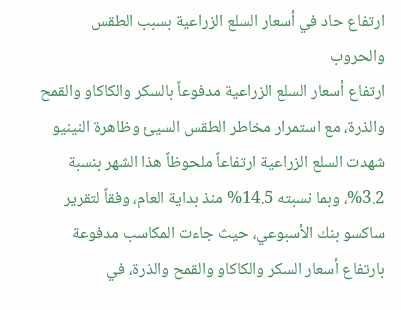ارتفاع حاد في أسعار السلع الزراعية بسبب الطقس والحروب
ارتفاع أسعار السلع الزراعية مدفوعاً بالسكر والكاكاو والقمح والذرة، مع استمرار مخاطر الطقس السيئ وظاهرة النينيو
شهدت السلع الزراعية ارتفاعاً ملحوظاً هذا الشهر بنسبة 3.2%، وبما نسبته 14.5% منذ بداية العام، وفقاً لتقرير ساكسو بنك الأسبوعي، حيث جاءت المكاسب مدفوعة بارتفاع أسعار السكر والكاكاو والقمح والذرة، في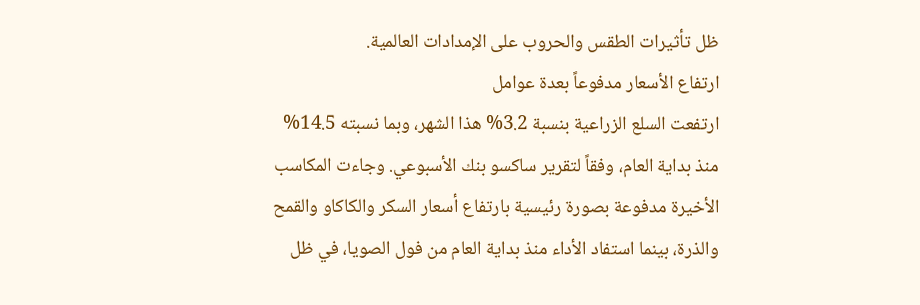ظل تأثيرات الطقس والحروب على الإمدادات العالمية.
ارتفاع الأسعار مدفوعاً بعدة عوامل
ارتفعت السلع الزراعية بنسبة 3.2% هذا الشهر، وبما نسبته 14.5% منذ بداية العام، وفقاً لتقرير ساكسو بنك الأسبوعي. وجاءت المكاسب الأخيرة مدفوعة بصورة رئيسية بارتفاع أسعار السكر والكاكاو والقمح والذرة، بينما استفاد الأداء منذ بداية العام من فول الصويا، في ظل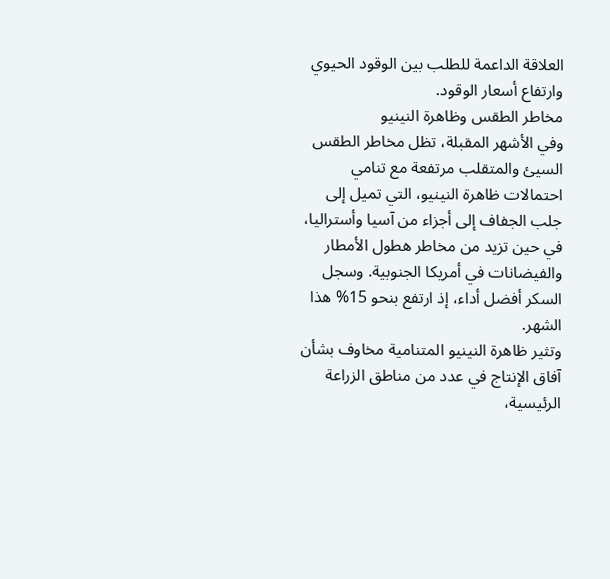العلاقة الداعمة للطلب بين الوقود الحيوي وارتفاع أسعار الوقود.
مخاطر الطقس وظاهرة النينيو
وفي الأشهر المقبلة، تظل مخاطر الطقس السيئ والمتقلب مرتفعة مع تنامي احتمالات ظاهرة النينيو، التي تميل إلى جلب الجفاف إلى أجزاء من آسيا وأستراليا، في حين تزيد من مخاطر هطول الأمطار والفيضانات في أمريكا الجنوبية. وسجل السكر أفضل أداء، إذ ارتفع بنحو 15% هذا الشهر.
وتثير ظاهرة النينيو المتنامية مخاوف بشأن آفاق الإنتاج في عدد من مناطق الزراعة الرئيسية،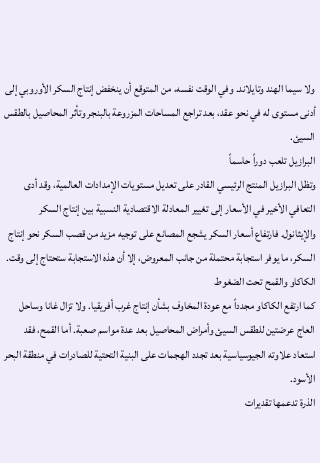ولا سيما الهند وتايلاند. وفي الوقت نفسه، من المتوقع أن ينخفض إنتاج السكر الأوروبي إلى أدنى مستوى له في نحو عقد، بعد تراجع المساحات المزروعة بالبنجر وتأثر المحاصيل بالطقس السيئ.
البرازيل تلعب دوراً حاسماً
وتظل البرازيل المنتج الرئيسي القادر على تعديل مستويات الإمدادات العالمية، وقد أدى التعافي الأخير في الأسعار إلى تغيير المعادلة الاقتصادية النسبية بين إنتاج السكر والإيثانول. فارتفاع أسعار السكر يشجع المصانع على توجيه مزيد من قصب السكر نحو إنتاج السكر، ما يوفر استجابة محتملة من جانب المعروض، إلا أن هذه الاستجابة ستحتاج إلى وقت.
الكاكاو والقمح تحت الضغوط
كما ارتفع الكاكاو مجدداً مع عودة المخاوف بشأن إنتاج غرب أفريقيا. ولا تزال غانا وساحل العاج عرضتين للطقس السيئ وأمراض المحاصيل بعد عدة مواسم صعبة. أما القمح، فقد استعاد علاوته الجيوسياسية بعد تجدد الهجمات على البنية التحتية للصادرات في منطقة البحر الأسود.
الذرة تدعمها تقديرات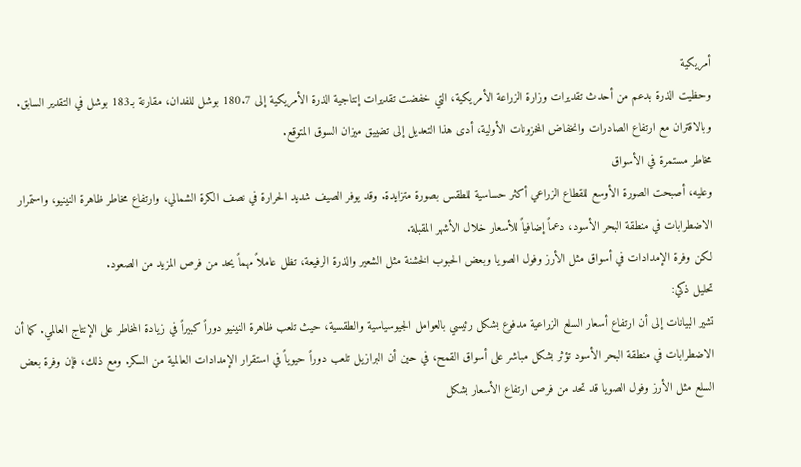أمريكية
وحظيت الذرة بدعم من أحدث تقديرات وزارة الزراعة الأمريكية، التي خفضت تقديرات إنتاجية الذرة الأمريكية إلى 180.7 بوشل للفدان، مقارنة بـ183 بوشل في التقدير السابق. وبالاقتران مع ارتفاع الصادرات وانخفاض المخزونات الأولية، أدى هذا التعديل إلى تضييق ميزان السوق المتوقع.
مخاطر مستمرة في الأسواق
وعليه، أصبحت الصورة الأوسع للقطاع الزراعي أكثر حساسية للطقس بصورة متزايدة. وقد يوفر الصيف شديد الحرارة في نصف الكرة الشمالي، وارتفاع مخاطر ظاهرة النينيو، واستمرار الاضطرابات في منطقة البحر الأسود، دعماً إضافياً للأسعار خلال الأشهر المقبلة.
لكن وفرة الإمدادات في أسواق مثل الأرز وفول الصويا وبعض الحبوب الخشنة مثل الشعير والذرة الرفيعة، تظل عاملاً مهماً يحد من فرص المزيد من الصعود.
تحليل ذكي:
تشير البيانات إلى أن ارتفاع أسعار السلع الزراعية مدفوع بشكل رئيسي بالعوامل الجيوسياسية والطقسية، حيث تلعب ظاهرة النينيو دوراً كبيراً في زيادة المخاطر على الإنتاج العالمي. كما أن الاضطرابات في منطقة البحر الأسود تؤثر بشكل مباشر على أسواق القمح، في حين أن البرازيل تلعب دوراً حيوياً في استقرار الإمدادات العالمية من السكر. ومع ذلك، فإن وفرة بعض السلع مثل الأرز وفول الصويا قد تحد من فرص ارتفاع الأسعار بشكل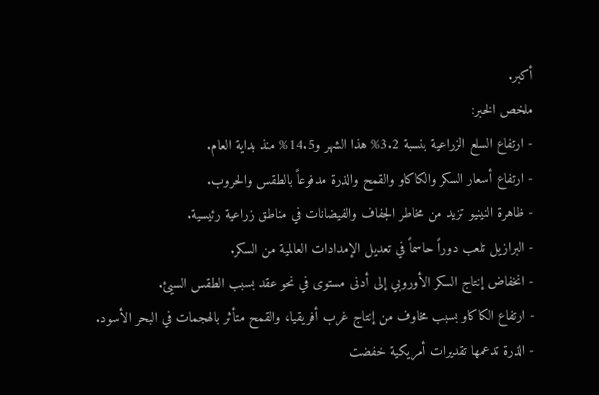أكبر.
ملخص الخبر:
- ارتفاع السلع الزراعية بنسبة 3.2% هذا الشهر و14.5% منذ بداية العام.
- ارتفاع أسعار السكر والكاكاو والقمح والذرة مدفوعاً بالطقس والحروب.
- ظاهرة النينيو تزيد من مخاطر الجفاف والفيضانات في مناطق زراعية رئيسية.
- البرازيل تلعب دوراً حاسماً في تعديل الإمدادات العالمية من السكر.
- انخفاض إنتاج السكر الأوروبي إلى أدنى مستوى في نحو عقد بسبب الطقس السيئ.
- ارتفاع الكاكاو بسبب مخاوف من إنتاج غرب أفريقيا، والقمح متأثر بالهجمات في البحر الأسود.
- الذرة تدعمها تقديرات أمريكية خفضت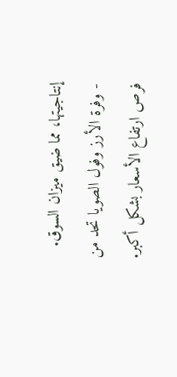إنتاجيتها، مما ضيق ميزان السوق.
- وفرة الأرز وفول الصويا تحد من فرص ارتفاع الأسعار بشكل أكبر.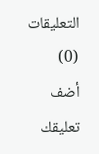التعليقات (0)
أضف تعليقك